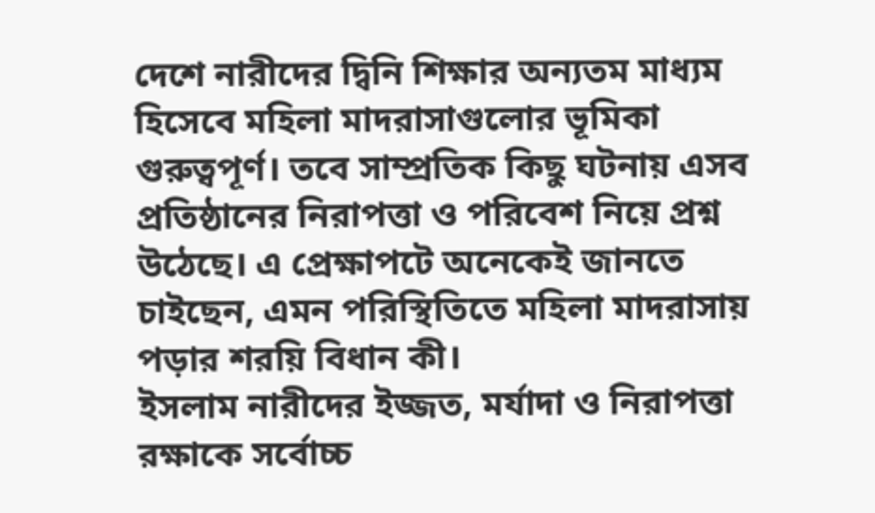দেশে নারীদের দ্বিনি শিক্ষার অন্যতম মাধ্যম হিসেবে মহিলা মাদরাসাগুলোর ভূমিকা গুরুত্বপূর্ণ। তবে সাম্প্রতিক কিছু ঘটনায় এসব প্রতিষ্ঠানের নিরাপত্তা ও পরিবেশ নিয়ে প্রশ্ন উঠেছে। এ প্রেক্ষাপটে অনেকেই জানতে চাইছেন, এমন পরিস্থিতিতে মহিলা মাদরাসায় পড়ার শরয়ি বিধান কী।
ইসলাম নারীদের ইজ্জত, মর্যাদা ও নিরাপত্তা রক্ষাকে সর্বোচ্চ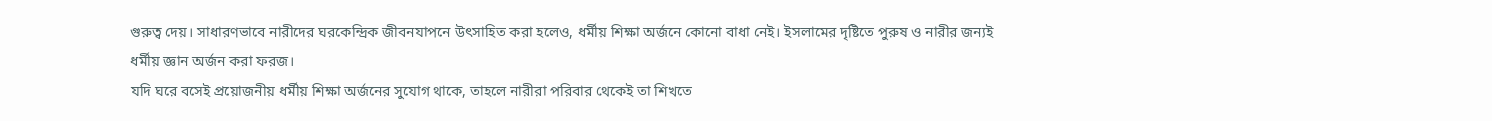গুরুত্ব দেয়। সাধারণভাবে নারীদের ঘরকেন্দ্রিক জীবনযাপনে উৎসাহিত করা হলেও, ধর্মীয় শিক্ষা অর্জনে কোনো বাধা নেই। ইসলামের দৃষ্টিতে পুরুষ ও নারীর জন্যই ধর্মীয় জ্ঞান অর্জন করা ফরজ।
যদি ঘরে বসেই প্রয়োজনীয় ধর্মীয় শিক্ষা অর্জনের সুযোগ থাকে, তাহলে নারীরা পরিবার থেকেই তা শিখতে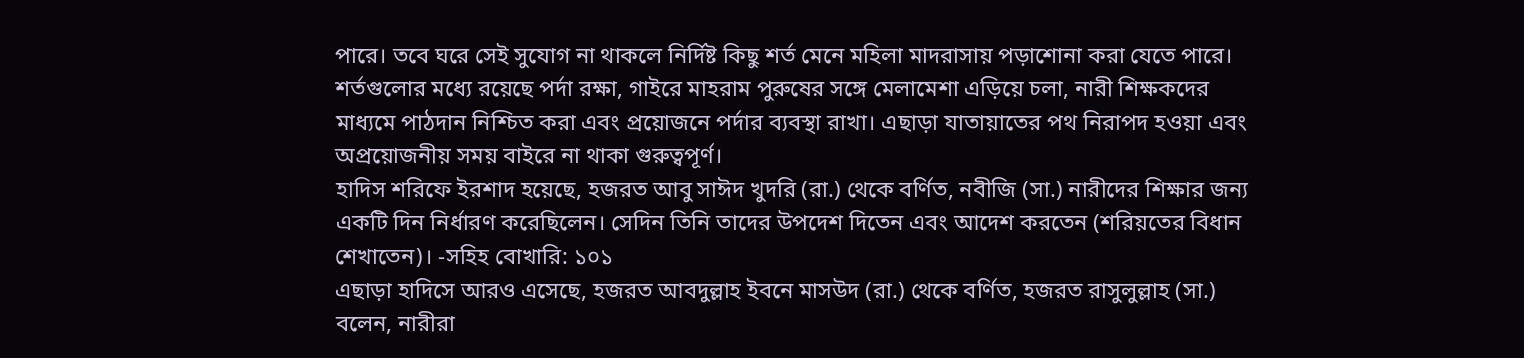পারে। তবে ঘরে সেই সুযোগ না থাকলে নির্দিষ্ট কিছু শর্ত মেনে মহিলা মাদরাসায় পড়াশোনা করা যেতে পারে।
শর্তগুলোর মধ্যে রয়েছে পর্দা রক্ষা, গাইরে মাহরাম পুরুষের সঙ্গে মেলামেশা এড়িয়ে চলা, নারী শিক্ষকদের মাধ্যমে পাঠদান নিশ্চিত করা এবং প্রয়োজনে পর্দার ব্যবস্থা রাখা। এছাড়া যাতায়াতের পথ নিরাপদ হওয়া এবং অপ্রয়োজনীয় সময় বাইরে না থাকা গুরুত্বপূর্ণ।
হাদিস শরিফে ইরশাদ হয়েছে, হজরত আবু সাঈদ খুদরি (রা.) থেকে বর্ণিত, নবীজি (সা.) নারীদের শিক্ষার জন্য একটি দিন নির্ধারণ করেছিলেন। সেদিন তিনি তাদের উপদেশ দিতেন এবং আদেশ করতেন (শরিয়তের বিধান শেখাতেন)। -সহিহ বোখারি: ১০১
এছাড়া হাদিসে আরও এসেছে, হজরত আবদুল্লাহ ইবনে মাসউদ (রা.) থেকে বর্ণিত, হজরত রাসুলুল্লাহ (সা.) বলেন, নারীরা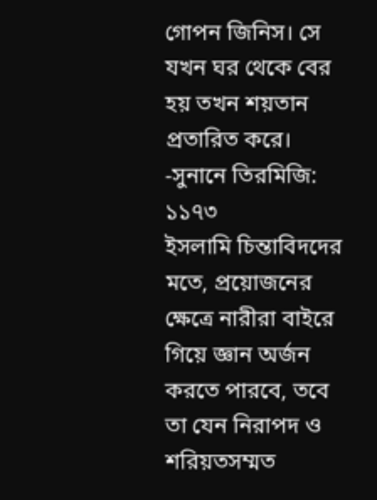গোপন জিনিস। সে যখন ঘর থেকে বের হয় তখন শয়তান প্রতারিত করে। -সুনানে তিরমিজি: ১১৭৩
ইসলামি চিন্তাবিদদের মতে, প্রয়োজনের ক্ষেত্রে নারীরা বাইরে গিয়ে জ্ঞান অর্জন করতে পারবে, তবে তা যেন নিরাপদ ও শরিয়তসম্মত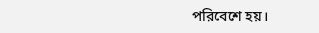পরিবেশে হয়।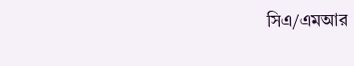সিএ/এমআর